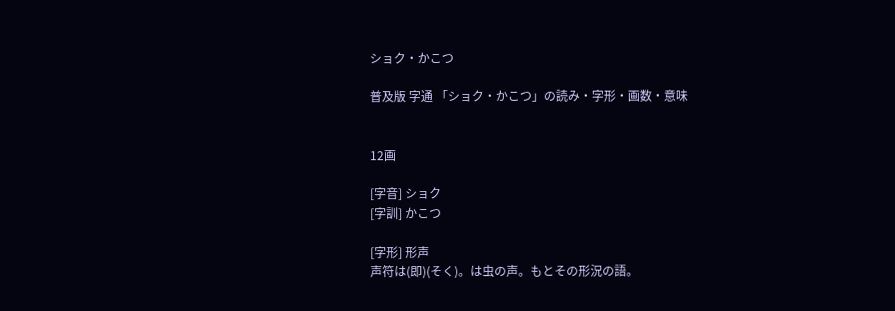ショク・かこつ

普及版 字通 「ショク・かこつ」の読み・字形・画数・意味


12画

[字音] ショク
[字訓] かこつ

[字形] 形声
声符は(即)(そく)。は虫の声。もとその形況の語。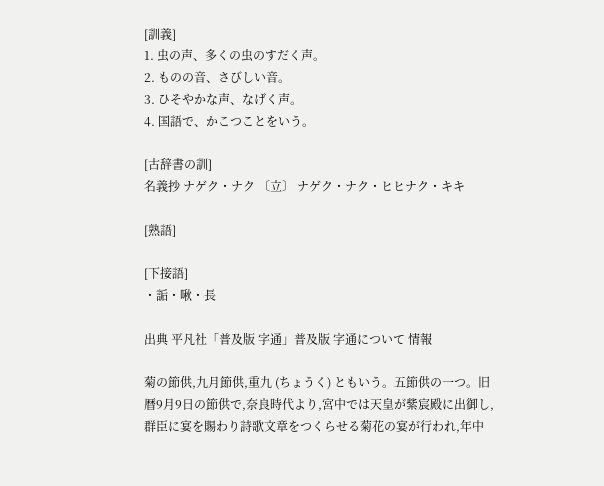[訓義]
1. 虫の声、多くの虫のすだく声。
2. ものの音、さびしい音。
3. ひそやかな声、なげく声。
4. 国語で、かこつことをいう。

[古辞書の訓]
名義抄 ナゲク・ナク 〔立〕 ナゲク・ナク・ヒヒナク・キキ

[熟語]

[下接語]
・詬・啾・長

出典 平凡社「普及版 字通」普及版 字通について 情報

菊の節供,九月節供,重九 (ちょうく) ともいう。五節供の一つ。旧暦9月9日の節供で,奈良時代より,宮中では天皇が紫宸殿に出御し,群臣に宴を賜わり詩歌文章をつくらせる菊花の宴が行われ,年中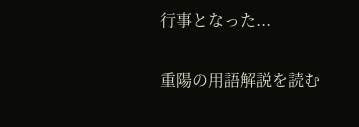行事となった...

重陽の用語解説を読む